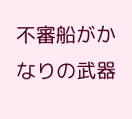不審船がかなりの武器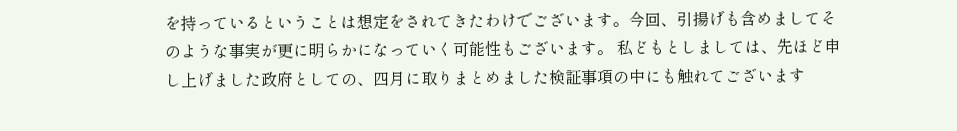を持っているということは想定をされてきたわけでございます。今回、引揚げも含めましてそのような事実が更に明らかになっていく可能性もございます。 私どもとしましては、先ほど申し上げました政府としての、四月に取りまとめました検証事項の中にも触れてございます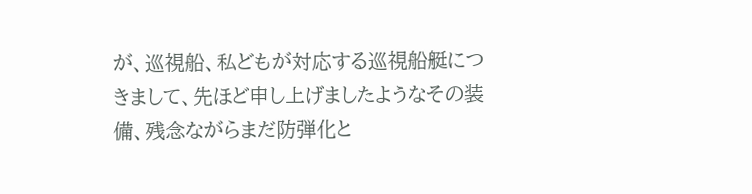が、巡視船、私どもが対応する巡視船艇につきまして、先ほど申し上げましたようなその装備、残念ながらまだ防弾化と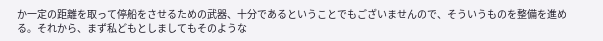か一定の距離を取って停船をさせるための武器、十分であるということでもございませんので、そういうものを整備を進める。それから、まず私どもとしましてもそのような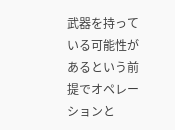武器を持っている可能性があるという前提でオペレーションと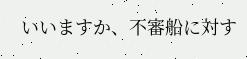いいますか、不審船に対す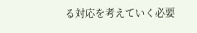る対応を考えていく必要